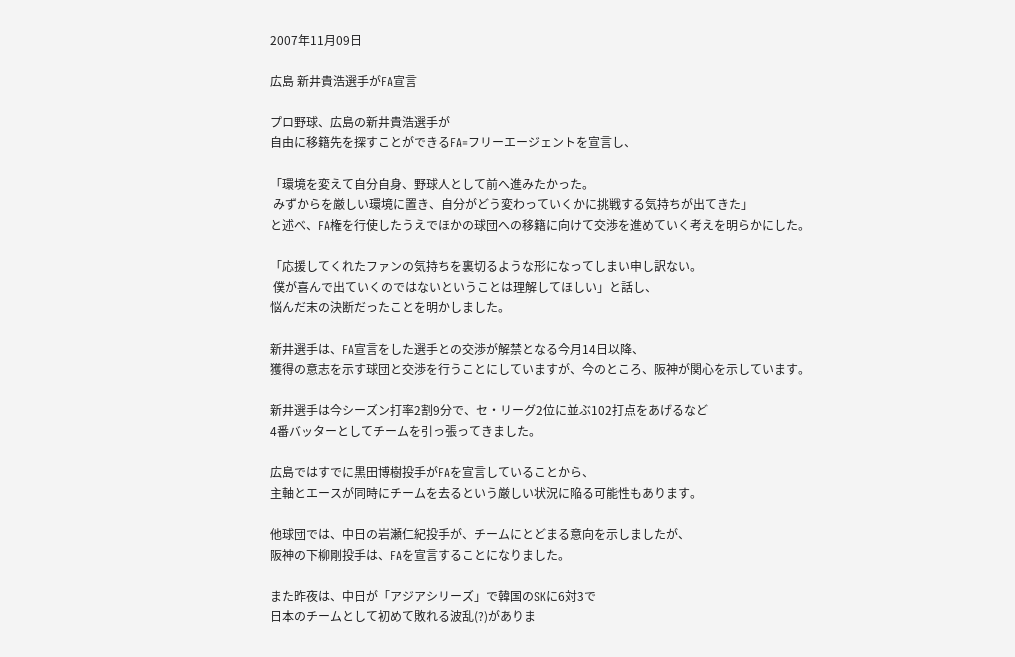2007年11月09日

広島 新井貴浩選手がFA宣言

プロ野球、広島の新井貴浩選手が
自由に移籍先を探すことができるFA=フリーエージェントを宣言し、

「環境を変えて自分自身、野球人として前へ進みたかった。
 みずからを厳しい環境に置き、自分がどう変わっていくかに挑戦する気持ちが出てきた」
と述べ、FA権を行使したうえでほかの球団への移籍に向けて交渉を進めていく考えを明らかにした。

「応援してくれたファンの気持ちを裏切るような形になってしまい申し訳ない。
 僕が喜んで出ていくのではないということは理解してほしい」と話し、
悩んだ末の決断だったことを明かしました。

新井選手は、FA宣言をした選手との交渉が解禁となる今月14日以降、
獲得の意志を示す球団と交渉を行うことにしていますが、今のところ、阪神が関心を示しています。

新井選手は今シーズン打率2割9分で、セ・リーグ2位に並ぶ102打点をあげるなど
4番バッターとしてチームを引っ張ってきました。

広島ではすでに黒田博樹投手がFAを宣言していることから、
主軸とエースが同時にチームを去るという厳しい状況に陥る可能性もあります。

他球団では、中日の岩瀬仁紀投手が、チームにとどまる意向を示しましたが、
阪神の下柳剛投手は、FAを宣言することになりました。

また昨夜は、中日が「アジアシリーズ」で韓国のSKに6対3で
日本のチームとして初めて敗れる波乱(?)がありま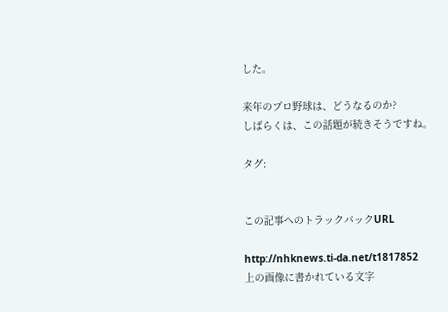した。

来年のプロ野球は、どうなるのか?
しばらくは、この話題が続きそうですね。

タグ:


この記事へのトラックバックURL

http://nhknews.ti-da.net/t1817852
上の画像に書かれている文字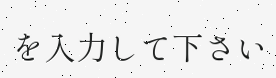を入力して下さい